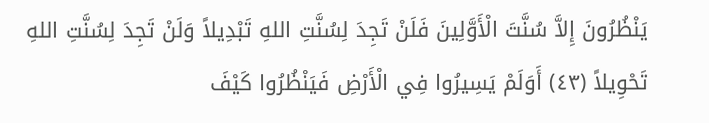يَنْظُرُونَ إِلاَّ سُنَّتَ الْأَوَّلِينَ فَلَنْ تَجِدَ لِسُنَّتِ اللهِ تَبْدِيلاً وَلَنْ تَجِدَ لِسُنَّتِ اللهِ تَحْوِيلاً (٤٣) أَوَلَمْ يَسِيرُوا فِي الْأَرْضِ فَيَنْظُرُوا كَيْفَ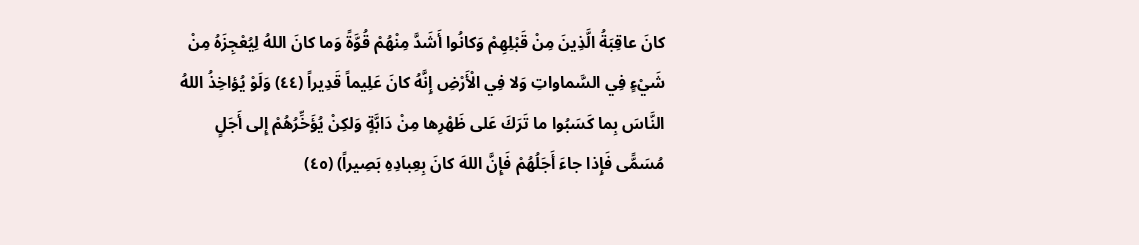كانَ عاقِبَةُ الَّذِينَ مِنْ قَبْلِهِمْ وَكانُوا أَشَدَّ مِنْهُمْ قُوَّةً وَما كانَ اللهُ لِيُعْجِزَهُ مِنْ شَيْءٍ فِي السَّماواتِ وَلا فِي الْأَرْضِ إِنَّهُ كانَ عَلِيماً قَدِيراً (٤٤) وَلَوْ يُؤاخِذُ اللهُ النَّاسَ بِما كَسَبُوا ما تَرَكَ عَلى ظَهْرِها مِنْ دَابَّةٍ وَلكِنْ يُؤَخِّرُهُمْ إِلى أَجَلٍ مُسَمًّى فَإِذا جاءَ أَجَلُهُمْ فَإِنَّ اللهَ كانَ بِعِبادِهِ بَصِيراً) (٤٥)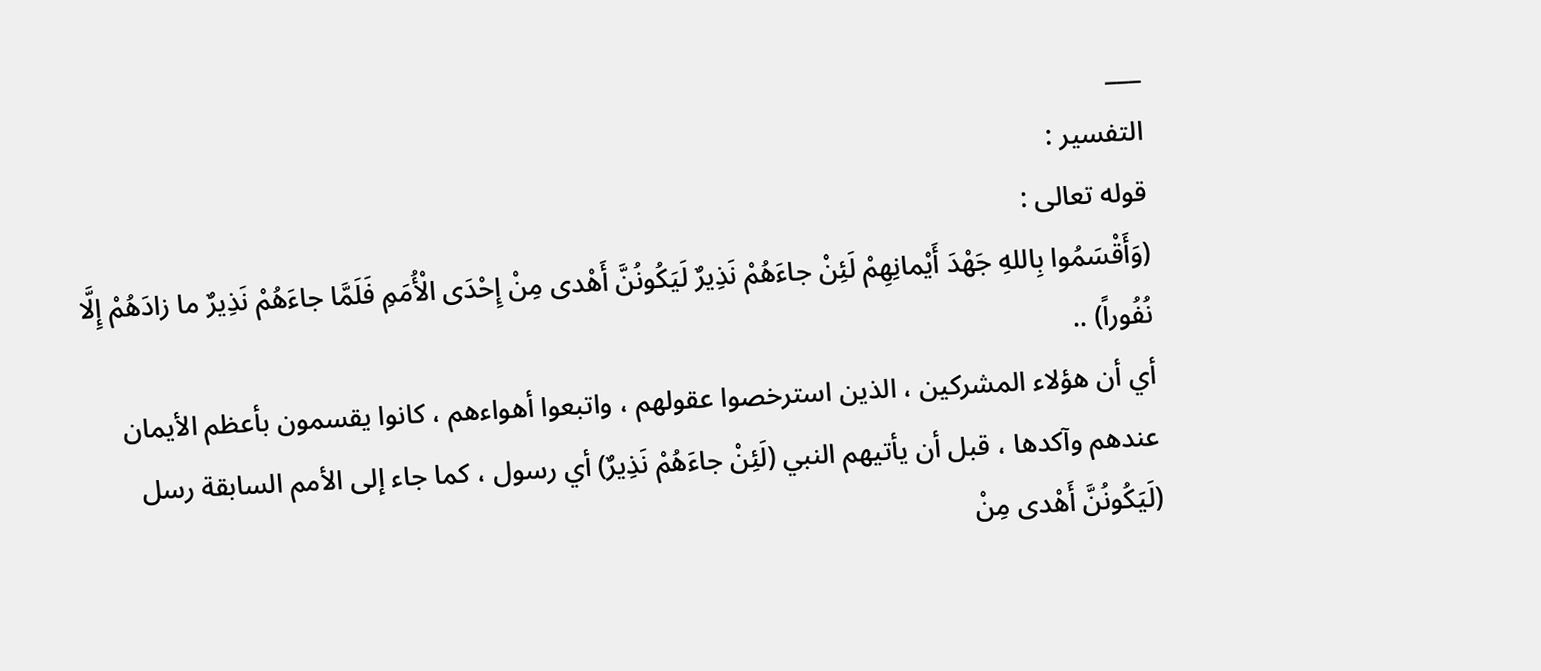___
التفسير :
قوله تعالى :
(وَأَقْسَمُوا بِاللهِ جَهْدَ أَيْمانِهِمْ لَئِنْ جاءَهُمْ نَذِيرٌ لَيَكُونُنَّ أَهْدى مِنْ إِحْدَى الْأُمَمِ فَلَمَّا جاءَهُمْ نَذِيرٌ ما زادَهُمْ إِلَّا نُفُوراً) ..
أي أن هؤلاء المشركين ، الذين استرخصوا عقولهم ، واتبعوا أهواءهم ، كانوا يقسمون بأعظم الأيمان عندهم وآكدها ، قبل أن يأتيهم النبي (لَئِنْ جاءَهُمْ نَذِيرٌ) أي رسول ، كما جاء إلى الأمم السابقة رسل (لَيَكُونُنَّ أَهْدى مِنْ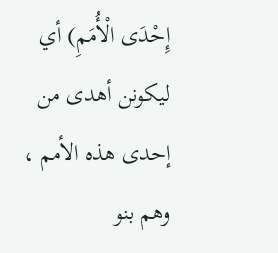إِحْدَى الْأُمَمِ) أي ليكونن أهدى من إحدى هذه الأمم ، وهم بنو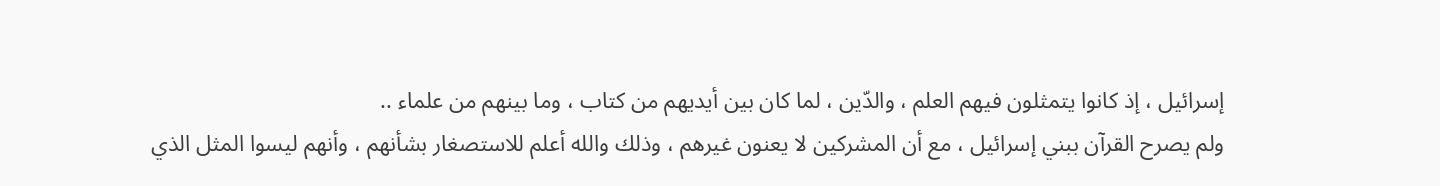إسرائيل ، إذ كانوا يتمثلون فيهم العلم ، والدّين ، لما كان بين أيديهم من كتاب ، وما بينهم من علماء ..
ولم يصرح القرآن ببني إسرائيل ، مع أن المشركين لا يعنون غيرهم ، وذلك والله أعلم للاستصغار بشأنهم ، وأنهم ليسوا المثل الذي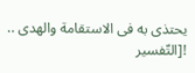يحتذى به فى الاستقامة والهدى ..
![التّفسير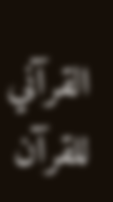القرآني للقرآن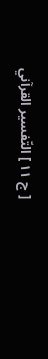[ ج ١١ ] التّفسير القرآني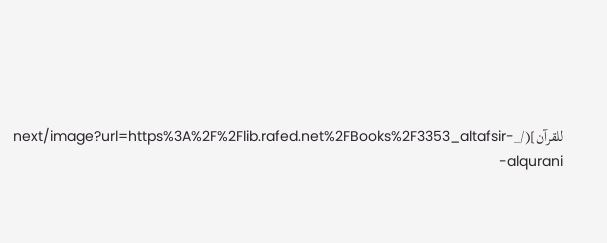للقرآن](/_next/image?url=https%3A%2F%2Flib.rafed.net%2FBooks%2F3353_altafsir-alqurani-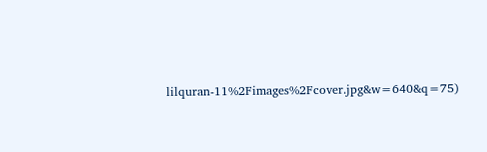lilquran-11%2Fimages%2Fcover.jpg&w=640&q=75)